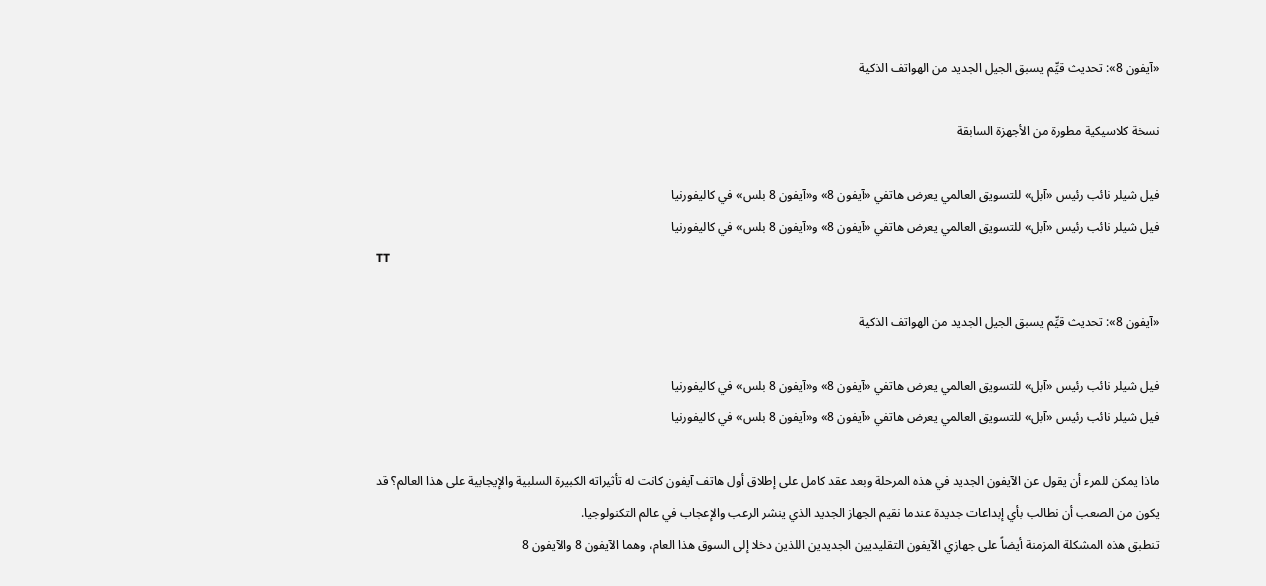«آيفون 8»: تحديث قيِّم يسبق الجيل الجديد من الهواتف الذكية

نسخة كلاسيكية مطورة من الأجهزة السابقة

فيل شيلر نائب رئيس «آبل» للتسويق العالمي يعرض هاتفي «آيفون 8» و«آيفون 8 بلس» في كاليفورنيا
فيل شيلر نائب رئيس «آبل» للتسويق العالمي يعرض هاتفي «آيفون 8» و«آيفون 8 بلس» في كاليفورنيا
TT

«آيفون 8»: تحديث قيِّم يسبق الجيل الجديد من الهواتف الذكية

فيل شيلر نائب رئيس «آبل» للتسويق العالمي يعرض هاتفي «آيفون 8» و«آيفون 8 بلس» في كاليفورنيا
فيل شيلر نائب رئيس «آبل» للتسويق العالمي يعرض هاتفي «آيفون 8» و«آيفون 8 بلس» في كاليفورنيا

ماذا يمكن للمرء أن يقول عن الآيفون الجديد في هذه المرحلة وبعد عقد كامل على إطلاق أول هاتف آيفون كانت له تأثيراته الكبيرة السلبية والإيجابية على هذا العالم؟ قد يكون من الصعب أن نطالب بأي إبداعات جديدة عندما نقيم الجهاز الجديد الذي ينشر الرعب والإعجاب في عالم التكنولوجيا.
تنطبق هذه المشكلة المزمنة أيضاً على جهازي الآيفون التقليديين الجديدين اللذين دخلا إلى السوق هذا العام، وهما الآيفون 8 والآيفون 8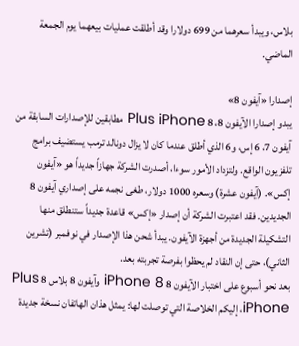بلاس، ويبدأ سعرهما من 699 دولارا وقد أطلقت عمليات بيعهما يوم الجمعة الماضي.

إصدارا «آيفون 8»
يبدو إصدارا الآيفون 8، 8 Plus iPhone مطابقين للإصدارات السابقة من آيفون 7، 6 إس، و6 الذي أطلق عندما كان لا يزال دونالد ترمب يستضيف برامج تلفزيون الواقع. ولتزداد الأمور سوءا، أصدرت الشركة جهازاً جديداً هو «آيفون إكس». (آيفون عشرة) وسعره 1000 دولار، طغى نجمه على إصداري آيفون 8 الجديدين. فقد اعتبرت الشركة أن إصدار «إكس» قاعدة جديداً ستنطلق منها التشكيلة الجديدة من أجهزة الآيفون. يبدأ شحن هذا الإصدار في نوفمبر (تشرين الثاني)، حتى إن النقاد لم يحظوا بفرصة تجربته بعد.
بعد نحو أسبوع على اختبار الآيفون 8 iPhone 8 وآيفون 8 بلاس 8 Plus iPhone، إليكم الخلاصة التي توصلت لها: يمثل هذان الهاتفان نسخة جديدة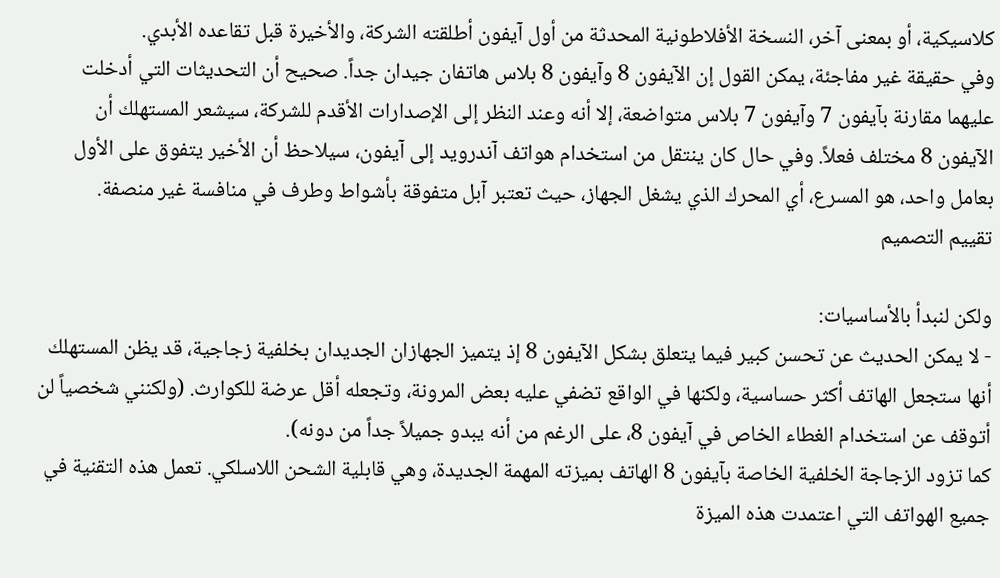كلاسيكية، أو بمعنى آخر، النسخة الأفلاطونية المحدثة من أول آيفون أطلقته الشركة، والأخيرة قبل تقاعده الأبدي.
وفي حقيقة غير مفاجئة، يمكن القول إن الآيفون 8 وآيفون 8 بلاس هاتفان جيدان جداً. صحيح أن التحديثات التي أدخلت عليهما مقارنة بآيفون 7 وآيفون 7 بلاس متواضعة، إلا أنه وعند النظر إلى الإصدارات الأقدم للشركة، سيشعر المستهلك أن الآيفون 8 مختلف فعلاً. وفي حال كان ينتقل من استخدام هواتف آندرويد إلى آيفون، سيلاحظ أن الأخير يتفوق على الأول بعامل واحد، هو المسرع، أي المحرك الذي يشغل الجهاز، حيث تعتبر آبل متفوقة بأشواط وطرف في منافسة غير منصفة.
تقييم التصميم

ولكن لنبدأ بالأساسيات:
- لا يمكن الحديث عن تحسن كبير فيما يتعلق بشكل الآيفون 8 إذ يتميز الجهازان الجديدان بخلفية زجاجية، قد يظن المستهلك أنها ستجعل الهاتف أكثر حساسية، ولكنها في الواقع تضفي عليه بعض المرونة، وتجعله أقل عرضة للكوارث. (ولكنني شخصياً لن أتوقف عن استخدام الغطاء الخاص في آيفون 8، على الرغم من أنه يبدو جميلاً جداً من دونه).
كما تزود الزجاجة الخلفية الخاصة بآيفون 8 الهاتف بميزته المهمة الجديدة، وهي قابلية الشحن اللاسلكي. تعمل هذه التقنية في جميع الهواتف التي اعتمدت هذه الميزة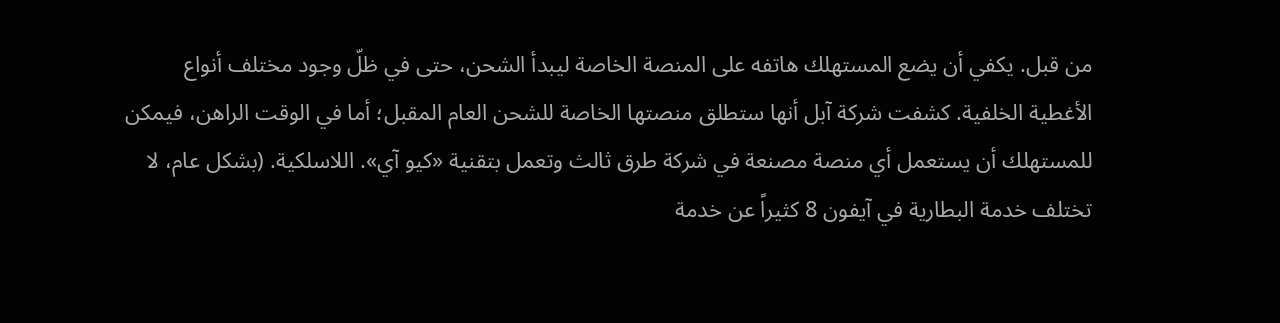من قبل. يكفي أن يضع المستهلك هاتفه على المنصة الخاصة ليبدأ الشحن، حتى في ظلّ وجود مختلف أنواع الأغطية الخلفية. كشفت شركة آبل أنها ستطلق منصتها الخاصة للشحن العام المقبل؛ أما في الوقت الراهن، فيمكن للمستهلك أن يستعمل أي منصة مصنعة في شركة طرق ثالث وتعمل بتقنية «كيو آي». اللاسلكية. (بشكل عام، لا تختلف خدمة البطارية في آيفون 8 كثيراً عن خدمة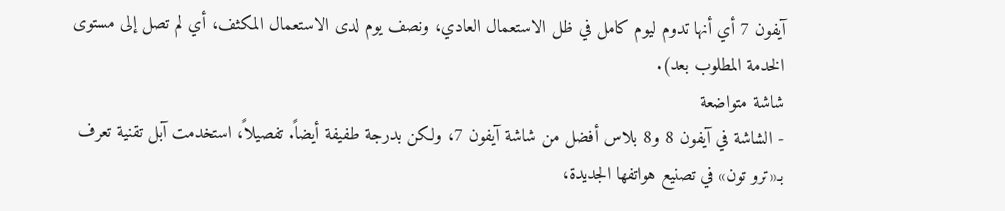آيفون 7 أي أنها تدوم ليوم كامل في ظل الاستعمال العادي، ونصف يوم لدى الاستعمال المكثف، أي لم تصل إلى مستوى الخدمة المطلوب بعد).
شاشة متواضعة
- الشاشة في آيفون 8 و8 بلاس أفضل من شاشة آيفون 7، ولكن بدرجة طفيفة أيضاً. تفصيلاً، استخدمت آبل تقنية تعرف بـ«ترو تون» في تصنيع هواتفها الجديدة،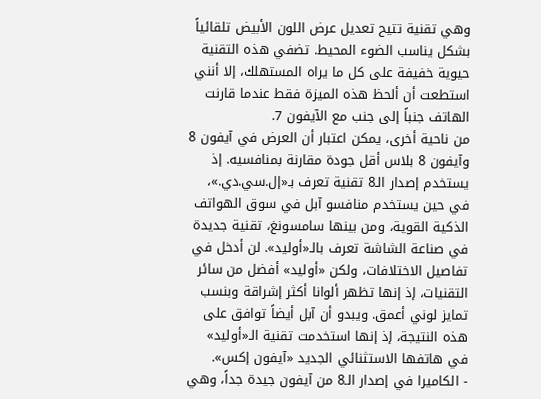وهي تقنية تتيح تعديل عرض اللون الأبيض تلقائياً بشكل يناسب الضوء المحيط. تضفي هذه التقنية حيوية خفيفة على كل ما يراه المستهلك، إلا أنني استطعت أن ألحظ هذه الميزة فقط عندما قارنت الهاتف جنباً إلى جنب مع الآيفون 7.
من ناحية أخرى، يمكن اعتبار أن العرض في آيفون 8 وآيفون 8 بلاس أقل جودة مقارنة بمنافسيه. إذ يستخدم إصدار الـ8 تقنية تعرف بـ«إل.سي.دي.»، في حين يستخدم منافسو آبل في سوق الهواتف الذكية القوية، ومن بينها سامسونغ، تقنية جديدة في صناعة الشاشة تعرف بالـ«أوليد». لن أدخل في تفاصيل الاختلافات، ولكن «أوليد» أفضل من سائر التقنيات، إذ إنها تظهر ألوانا أكثر إشراقة وبنسب تمايز لوني أعمق. ويبدو أن آبل أيضاً توافق على هذه النتيجة، إذ إنها استخدمت تقنية الـ«أوليد» في هاتفها الاستثنائي الجديد «آيفون إكس».
- الكاميرا في إصدار الـ8 من آيفون جيدة جداً، وهي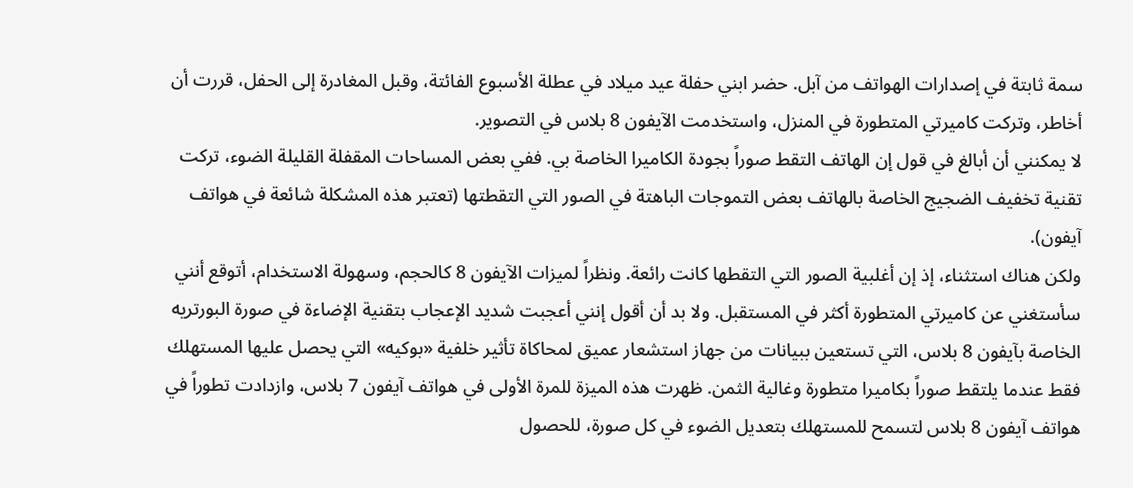سمة ثابتة في إصدارات الهواتف من آبل. حضر ابني حفلة عيد ميلاد في عطلة الأسبوع الفائتة، وقبل المغادرة إلى الحفل، قررت أن أخاطر، وتركت كاميرتي المتطورة في المنزل، واستخدمت الآيفون 8 بلاس في التصوير.
لا يمكنني أن أبالغ في قول إن الهاتف التقط صوراً بجودة الكاميرا الخاصة بي. ففي بعض المساحات المقفلة القليلة الضوء، تركت تقنية تخفيف الضجيج الخاصة بالهاتف بعض التموجات الباهتة في الصور التي التقطتها (تعتبر هذه المشكلة شائعة في هواتف آيفون).
ولكن هناك استثناء، إذ إن أغلبية الصور التي التقطها كانت رائعة. ونظراً لميزات الآيفون 8 كالحجم، وسهولة الاستخدام، أتوقع أنني سأستغني عن كاميرتي المتطورة أكثر في المستقبل. ولا بد أن أقول إنني أعجبت شديد الإعجاب بتقنية الإضاءة في صورة البورتريه الخاصة بآيفون 8 بلاس، التي تستعين ببيانات من جهاز استشعار عميق لمحاكاة تأثير خلفية «بوكيه» التي يحصل عليها المستهلك فقط عندما يلتقط صوراً بكاميرا متطورة وغالية الثمن. ظهرت هذه الميزة للمرة الأولى في هواتف آيفون 7 بلاس، وازدادت تطوراً في هواتف آيفون 8 بلاس لتسمح للمستهلك بتعديل الضوء في كل صورة، للحصول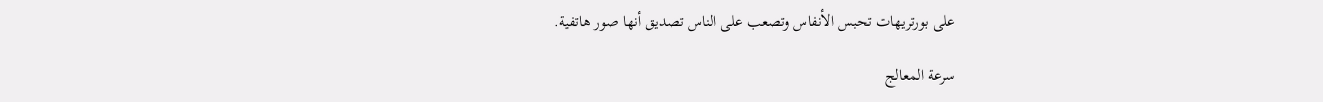على بورتريهات تحبس الأنفاس وتصعب على الناس تصديق أنها صور هاتفية.

سرعة المعالج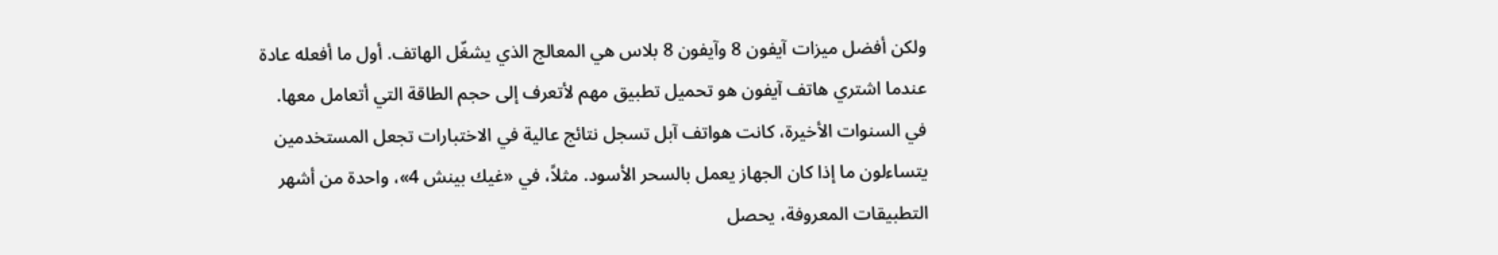ولكن أفضل ميزات آيفون 8 وآيفون 8 بلاس هي المعالج الذي يشغّل الهاتف. أول ما أفعله عادة عندما اشتري هاتف آيفون هو تحميل تطبيق مهم لأتعرف إلى حجم الطاقة التي أتعامل معها.
في السنوات الأخيرة، كانت هواتف آبل تسجل نتائج عالية في الاختبارات تجعل المستخدمين يتساءلون ما إذا كان الجهاز يعمل بالسحر الأسود. مثلاً، في «غيك بينش 4»، واحدة من أشهر التطبيقات المعروفة، يحصل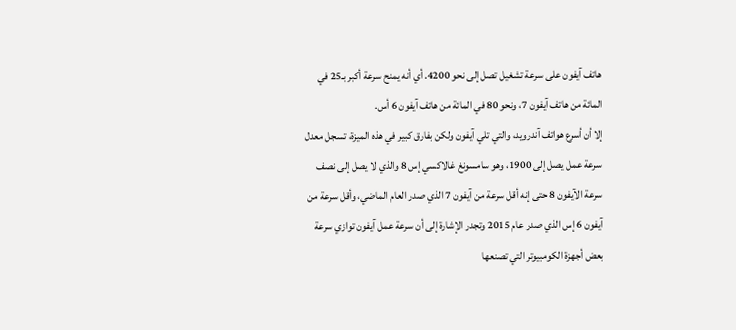هاتف آيفون على سرعة تشغيل تصل إلى نحو 4200. أي أنه يمنح سرعة أكبر بـ25 في المائة من هاتف آيفون 7، ونحو 80 في المائة من هاتف آيفون 6 أس.
إلا أن أسرع هواتف آندرويد، والتي تلي آيفون ولكن بفارق كبير في هذه الميزة، تسجل معدل سرعة عمل يصل إلى 1900، وهو سامسونغ غالاكسي إس 8 والذي لا يصل إلى نصف سرعة الآيفون 8 حتى إنه أقل سرعة من آيفون 7 الذي صدر العام الماضي، وأقل سرعة من آيفون 6 إس الذي صدر عام 2015 وتجدر الإشارة إلى أن سرعة عمل آيفون توازي سرعة بعض أجهزة الكومبيوتر التي تصنعها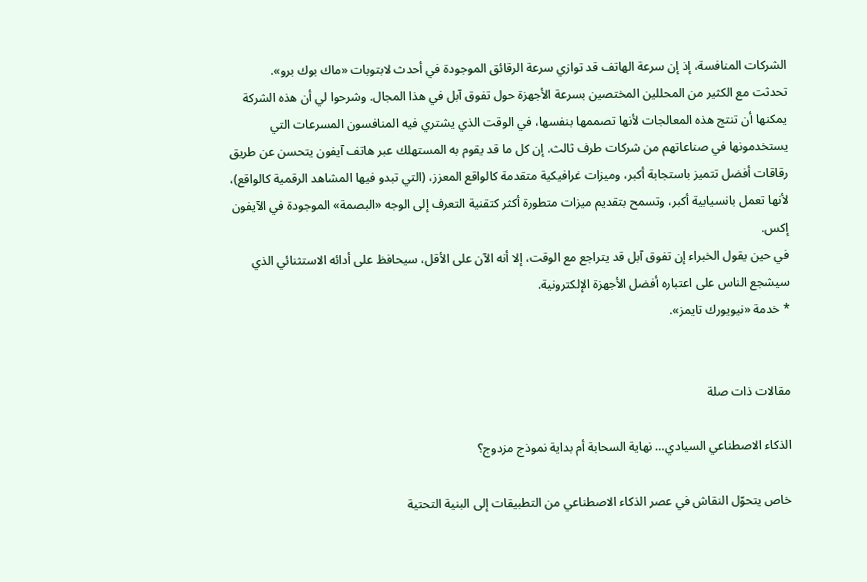الشركات المنافسة، إذ إن سرعة الهاتف قد توازي سرعة الرقائق الموجودة في أحدث لابتوبات «ماك بوك برو».
تحدثت مع الكثير من المحللين المختصين بسرعة الأجهزة حول تفوق آبل في هذا المجال. وشرحوا لي أن هذه الشركة يمكنها أن تنتج هذه المعالجات لأنها تصممها بنفسها، في الوقت الذي يشتري فيه المنافسون المسرعات التي يستخدمونها في صناعاتهم من شركات طرف ثالث. إن كل ما قد يقوم به المستهلك عبر هاتف آيفون يتحسن عن طريق رقاقات أفضل تتميز باستجابة أكبر، وميزات غرافيكية متقدمة كالواقع المعزز، (التي تبدو فيها المشاهد الرقمية كالواقع)، لأنها تعمل بانسيابية أكبر، وتسمح بتقديم ميزات متطورة أكثر كتقنية التعرف إلى الوجه «البصمة» الموجودة في الآيفون إكس.
في حين يقول الخبراء إن تفوق آبل قد يتراجع مع الوقت، إلا أنه الآن على الأقل، سيحافظ على أدائه الاستثنائي الذي سيشجع الناس على اعتباره أفضل الأجهزة الإلكترونية.
* خدمة «نيويورك تايمز».


مقالات ذات صلة

الذكاء الاصطناعي السيادي… نهاية السحابة أم بداية نموذج مزدوج؟

خاص يتحوّل النقاش في عصر الذكاء الاصطناعي من التطبيقات إلى البنية التحتية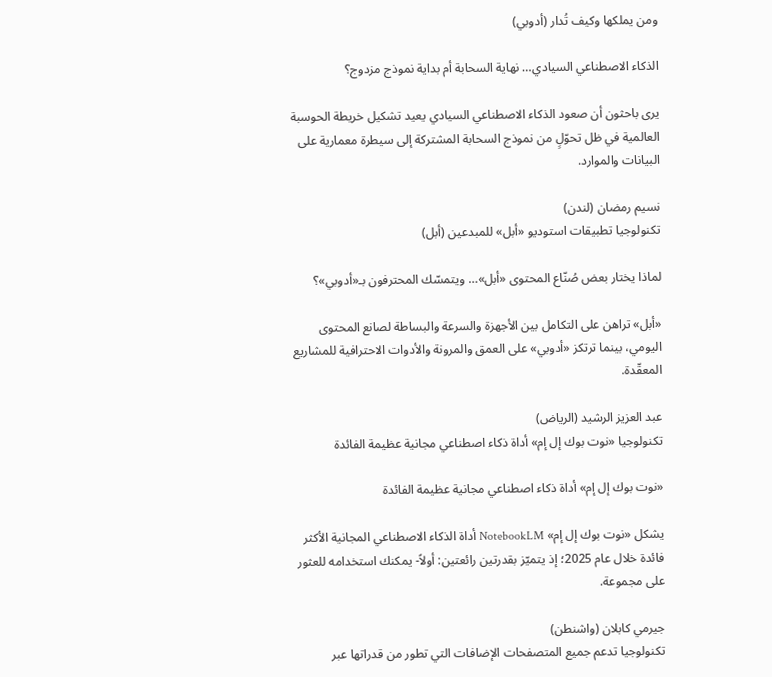ومن يملكها وكيف تُدار (أدوبي)

الذكاء الاصطناعي السيادي… نهاية السحابة أم بداية نموذج مزدوج؟

يرى باحثون أن صعود الذكاء الاصطناعي السيادي يعيد تشكيل خريطة الحوسبة العالمية في ظل تحوّلٍ من نموذج السحابة المشتركة إلى سيطرة معمارية على البيانات والموارد.

نسيم رمضان (لندن)
تكنولوجيا تطبيقات استوديو «أبل» للمبدعين (أبل)

لماذا يختار بعض صُنّاع المحتوى «أبل»… ويتمسّك المحترفون بـ«أدوبي»؟

«أبل» تراهن على التكامل بين الأجهزة والسرعة والبساطة لصانع المحتوى اليومي، بينما ترتكز «أدوبي» على العمق والمرونة والأدوات الاحترافية للمشاريع المعقّدة.

عبد العزيز الرشيد (الرياض)
تكنولوجيا «نوت بوك إل إم» أداة ذكاء اصطناعي مجانية عظيمة الفائدة

«نوت بوك إل إم» أداة ذكاء اصطناعي مجانية عظيمة الفائدة

يشكل «نوت بوك إل إم» NotebookLM أداة الذكاء الاصطناعي المجانية الأكثر فائدة خلال عام 2025؛ إذ يتميّز بقدرتين رائعتين: أولاً- يمكنك استخدامه للعثور على مجموعة.

جيرمي كابلان (واشنطن)
تكنولوجيا تدعم جميع المتصفحات الإضافات التي تطور من قدراتها عبر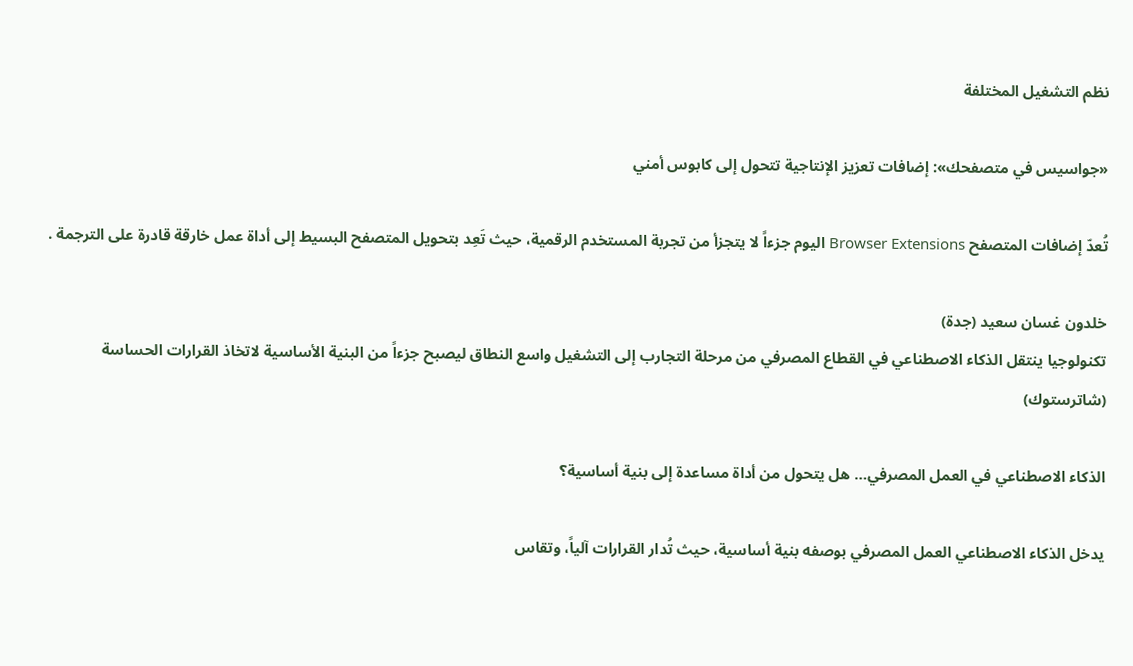نظم التشغيل المختلفة

«جواسيس في متصفحك»: إضافات تعزيز الإنتاجية تتحول إلى كابوس أمني

تُعدّ إضافات المتصفح Browser Extensions اليوم جزءاً لا يتجزأ من تجربة المستخدم الرقمية، حيث تَعِد بتحويل المتصفح البسيط إلى أداة عمل خارقة قادرة على الترجمة .

خلدون غسان سعيد (جدة)
تكنولوجيا ينتقل الذكاء الاصطناعي في القطاع المصرفي من مرحلة التجارب إلى التشغيل واسع النطاق ليصبح جزءاً من البنية الأساسية لاتخاذ القرارات الحساسة (شاترستوك)

الذكاء الاصطناعي في العمل المصرفي… هل يتحول من أداة مساعدة إلى بنية أساسية؟

يدخل الذكاء الاصطناعي العمل المصرفي بوصفه بنية أساسية، حيث تُدار القرارات آلياً، وتقاس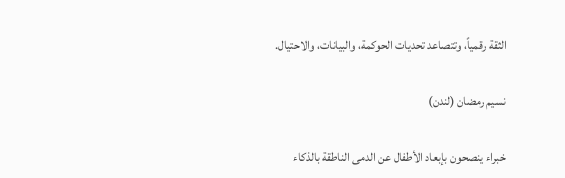الثقة رقمياً، وتتصاعد تحديات الحوكمة، والبيانات، والاحتيال.

نسيم رمضان (لندن)

خبراء ينصحون بإبعاد الأطفال عن الدمى الناطقة بالذكاء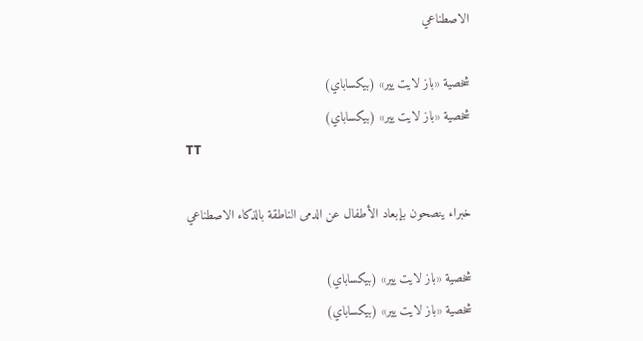الاصطناعي

شخصية «باز لايت يير» (بيكساباي)
شخصية «باز لايت يير» (بيكساباي)
TT

خبراء ينصحون بإبعاد الأطفال عن الدمى الناطقة بالذكاء الاصطناعي

شخصية «باز لايت يير» (بيكساباي)
شخصية «باز لايت يير» (بيكساباي)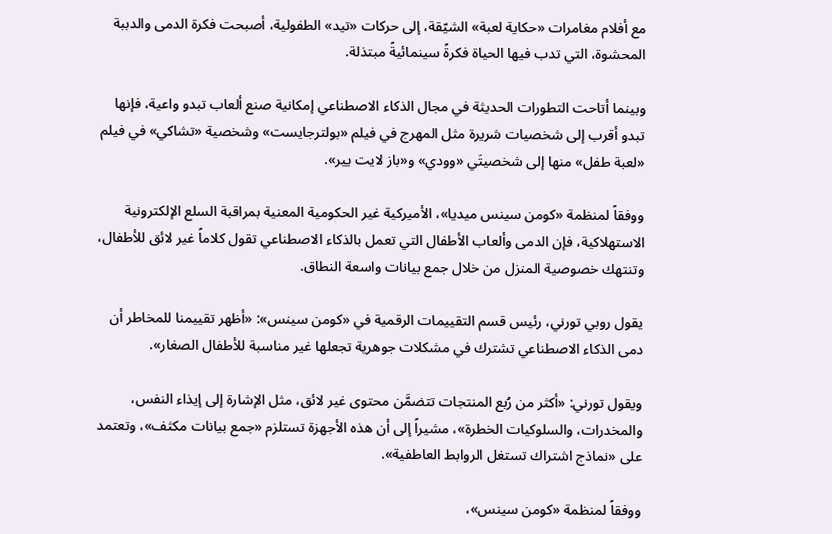مع أفلام مغامرات «حكاية لعبة» الشيّقة، إلى حركات «تيد» الطفولية، أصبحت فكرة الدمى والدببة المحشوة، التي تدب فيها الحياة فكرةً سينمائيةً مبتذلة.

وبينما أتاحت التطورات الحديثة في مجال الذكاء الاصطناعي إمكانية صنع ألعاب تبدو واعية، فإنها تبدو أقرب إلى شخصيات شريرة مثل المهرج في فيلم «بولترجايست» وشخصية «تشاكي» في فيلم «لعبة طفل» منها إلى شخصيتَي «وودي» و«باز لايت يير».

ووفقاً لمنظمة «كومن سينس ميديا»، الأميركية غير الحكومية المعنية بمراقبة السلع الإلكترونية الاستهلاكية، فإن الدمى وألعاب الأطفال التي تعمل بالذكاء الاصطناعي تقول كلاماً غير لائق للأطفال، وتنتهك خصوصية المنزل من خلال جمع بيانات واسعة النطاق.

يقول روبي تورني، رئيس قسم التقييمات الرقمية في «كومن سينس»: «أظهر تقييمنا للمخاطر أن دمى الذكاء الاصطناعي تشترك في مشكلات جوهرية تجعلها غير مناسبة للأطفال الصغار».

ويقول تورني: «أكثر من رُبع المنتجات تتضمَّن محتوى غير لائق، مثل الإشارة إلى إيذاء النفس، والمخدرات، والسلوكيات الخطرة»، مشيراً إلى أن هذه الأجهزة تستلزم «جمع بيانات مكثف»، وتعتمد على «نماذج اشتراك تستغل الروابط العاطفية».

ووفقاً لمنظمة «كومن سينس»،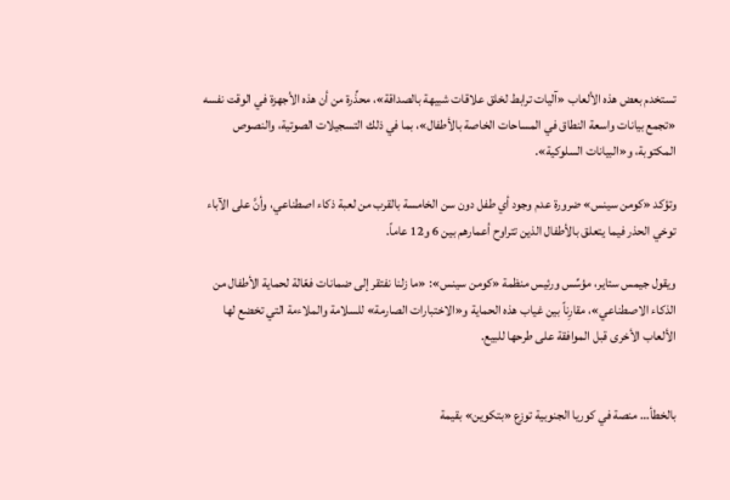تستخدم بعض هذه الألعاب «آليات ترابط لخلق علاقات شبيهة بالصداقة»، محذِّرة من أن هذه الأجهزة في الوقت نفسه «تجمع بيانات واسعة النطاق في المساحات الخاصة بالأطفال»، بما في ذلك التسجيلات الصوتية، والنصوص المكتوبة، و«البيانات السلوكية».

وتؤكد «كومن سينس» ضرورة عدم وجود أي طفل دون سن الخامسة بالقرب من لعبة ذكاء اصطناعي، وأنَّ على الآباء توخي الحذر فيما يتعلق بالأطفال الذين تتراوح أعمارهم بين 6 و12 عاماً.

ويقول جيمس ستاير، مؤسِّس ورئيس منظمة «كومن سينس»: «ما زلنا نفتقر إلى ضمانات فعّالة لحماية الأطفال من الذكاء الاصطناعي»، مقارِناً بين غياب هذه الحماية و«الاختبارات الصارمة» للسلامة والملاءمة التي تخضع لها الألعاب الأخرى قبل الموافقة على طرحها للبيع.


بالخطأ... منصة في كوريا الجنوبية توزع «بتكوين» بقيمة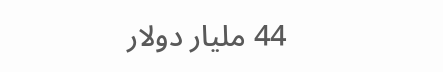44 مليار دولار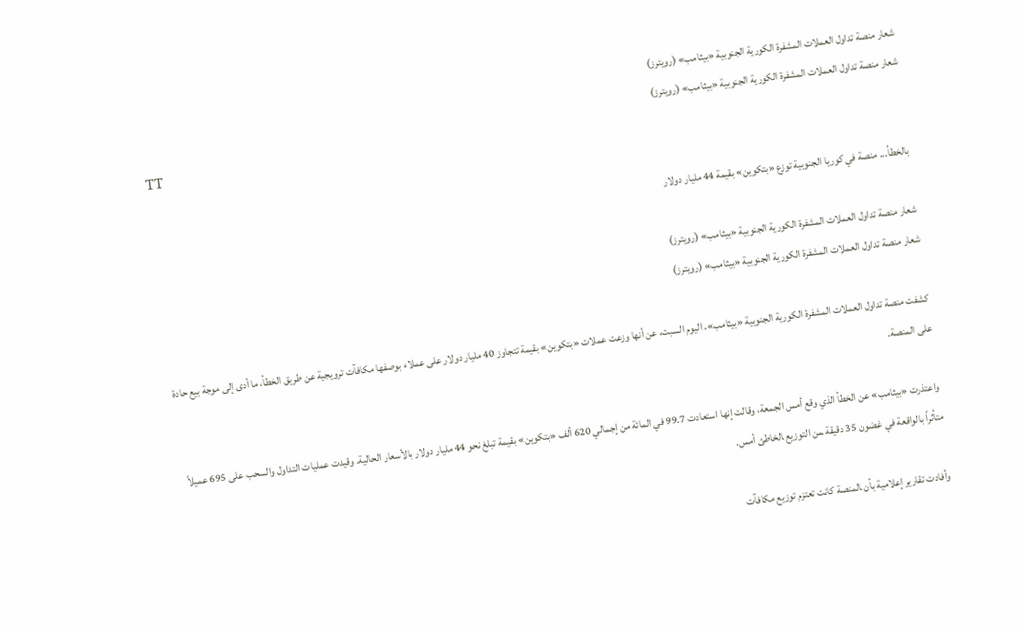شعار منصة تداول العملات المشفرة الكورية الجنوبية «بيثامب» (رويترز)
شعار منصة تداول العملات المشفرة الكورية الجنوبية «بيثامب» (رويترز)
TT

بالخطأ... منصة في كوريا الجنوبية توزع «بتكوين» بقيمة 44 مليار دولار

شعار منصة تداول العملات المشفرة الكورية الجنوبية «بيثامب» (رويترز)
شعار منصة تداول العملات المشفرة الكورية الجنوبية «بيثامب» (رويترز)

كشفت منصة تداول العملات المشفرة الكورية الجنوبية «بيثامب»، اليوم السبت، عن أنها وزعت عملات «بتكوين» بقيمة تتجاوز 40 مليار دولار على عملاء بوصفها مكافآت ترويجية عن طريق الخطأ، ما أدى إلى موجة بيع حادة على المنصة.

واعتذرت «بيثامب» عن ‌الخطأ الذي ‌وقع أمس الجمعة، ‌وقالت إنها استعادت 99.7 في المائة من إجمالي 620 ألف «بتكوين» بقيمة تبلغ نحو 44 مليار دولار بالأسعار الحالية. وقيدت عمليات التداول والسحب على 695 عميلاً متأثراً بالواقعة في ‌غضون 35 دقيقة ‍من التوزيع ‍الخاطئ أمس.

وأفادت تقارير إعلامية بأن ‍المنصة كانت تعتزم توزيع مكافآت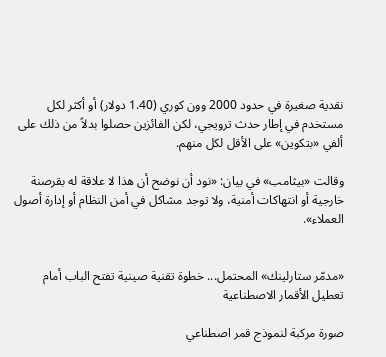نقدية صغيرة في حدود 2000 وون كوري (1.40 دولار) أو أكثر لكل مستخدم في إطار حدث ترويجي، لكن الفائزين حصلوا بدلاً من ذلك على ألفي «بتكوين» على الأقل لكل منهم.

وقالت «بيثامب» في بيان: «نود أن نوضح أن هذا لا علاقة له بقرصنة خارجية أو انتهاكات أمنية، ولا توجد مشاكل في أمن النظام ‌أو إدارة أصول العملاء».


«مدمّر ستارلينك» المحتمل... خطوة تقنية صينية تفتح الباب أمام تعطيل الأقمار الاصطناعية

صورة مركبة لنموذج قمر اصطناعي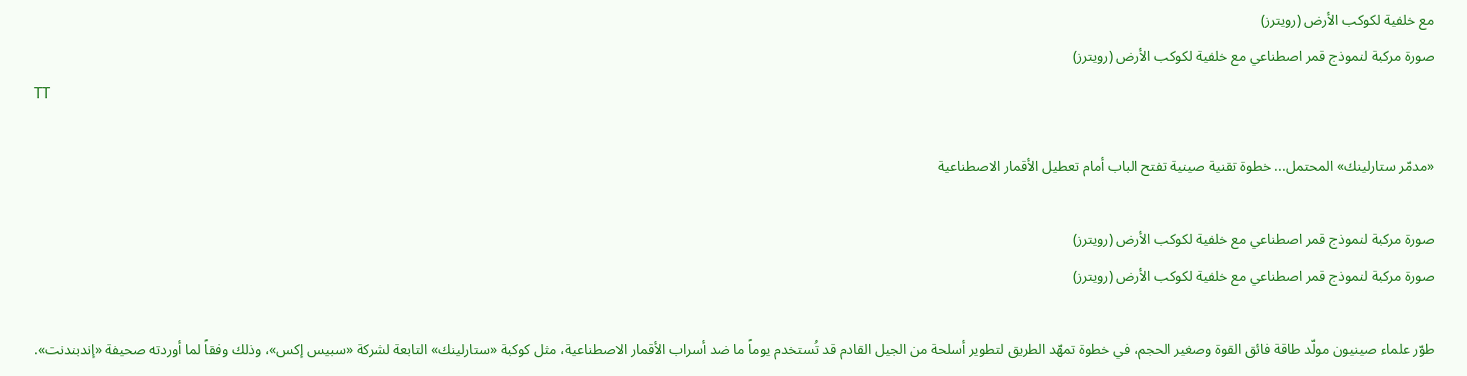مع خلفية لكوكب الأرض (رويترز)
صورة مركبة لنموذج قمر اصطناعي مع خلفية لكوكب الأرض (رويترز)
TT

«مدمّر ستارلينك» المحتمل... خطوة تقنية صينية تفتح الباب أمام تعطيل الأقمار الاصطناعية

صورة مركبة لنموذج قمر اصطناعي مع خلفية لكوكب الأرض (رويترز)
صورة مركبة لنموذج قمر اصطناعي مع خلفية لكوكب الأرض (رويترز)

طوّر علماء صينيون مولّد طاقة فائق القوة وصغير الحجم، في خطوة تمهّد الطريق لتطوير أسلحة من الجيل القادم قد تُستخدم يوماً ما ضد أسراب الأقمار الاصطناعية، مثل كوكبة «ستارلينك» التابعة لشركة «سبيس إكس»، وذلك وفقاً لما أوردته صحيفة «إندبندنت».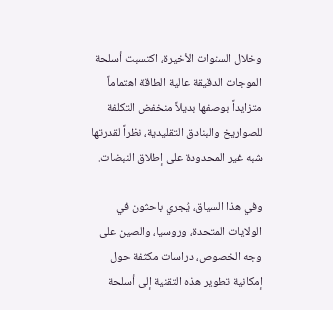وخلال السنوات الأخيرة، اكتسبت أسلحة الموجات الدقيقة عالية الطاقة اهتماماً متزايداً بوصفها بديلاً منخفض التكلفة للصواريخ والبنادق التقليدية، نظراً لقدرتها شبه غير المحدودة على إطلاق النبضات.

وفي هذا السياق، يُجري باحثون في الولايات المتحدة، وروسيا، والصين على وجه الخصوص، دراسات مكثفة حول إمكانية تطوير هذه التقنية إلى أسلحة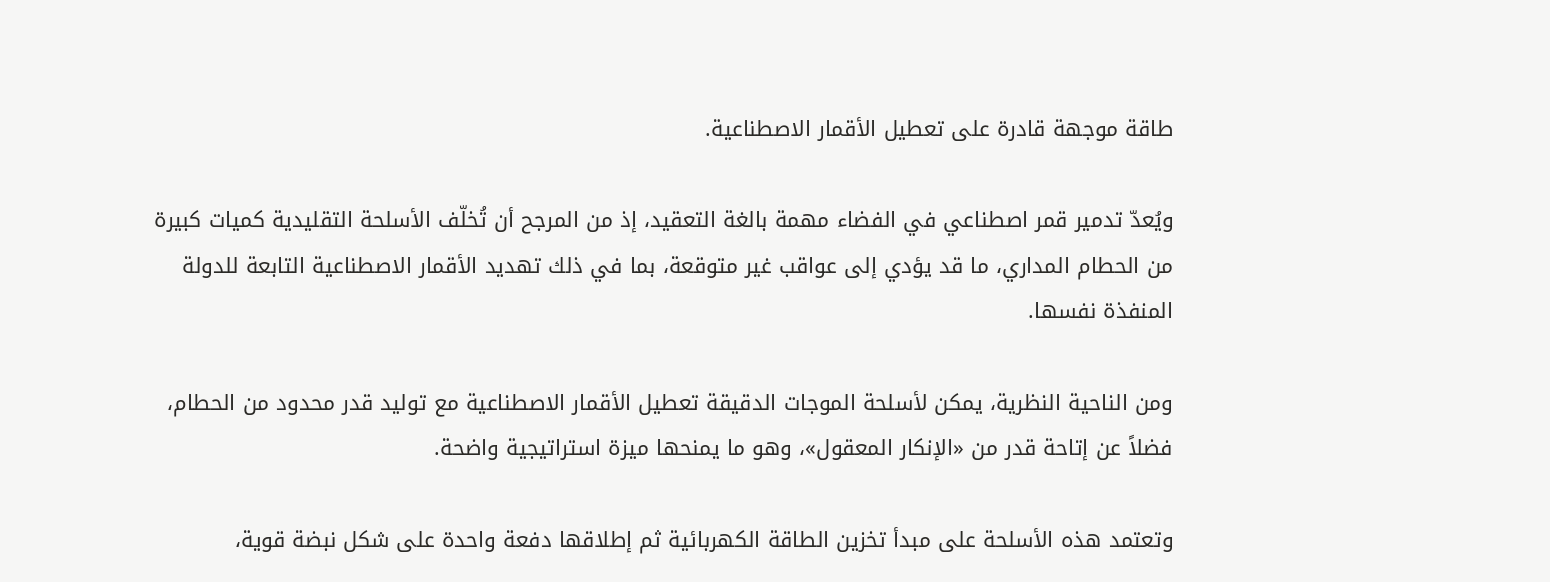طاقة موجهة قادرة على تعطيل الأقمار الاصطناعية.

ويُعدّ تدمير قمر اصطناعي في الفضاء مهمة بالغة التعقيد، إذ من المرجح أن تُخلّف الأسلحة التقليدية كميات كبيرة من الحطام المداري، ما قد يؤدي إلى عواقب غير متوقعة، بما في ذلك تهديد الأقمار الاصطناعية التابعة للدولة المنفذة نفسها.

ومن الناحية النظرية، يمكن لأسلحة الموجات الدقيقة تعطيل الأقمار الاصطناعية مع توليد قدر محدود من الحطام، فضلاً عن إتاحة قدر من «الإنكار المعقول»، وهو ما يمنحها ميزة استراتيجية واضحة.

وتعتمد هذه الأسلحة على مبدأ تخزين الطاقة الكهربائية ثم إطلاقها دفعة واحدة على شكل نبضة قوية،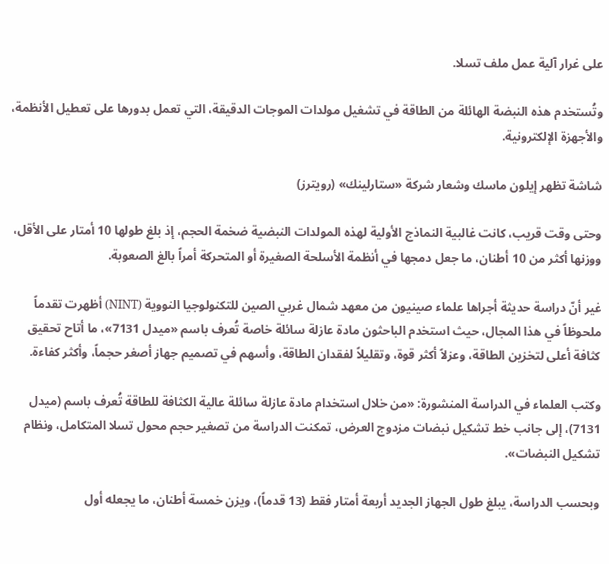على غرار آلية عمل ملف تسلا.

وتُستخدم هذه النبضة الهائلة من الطاقة في تشغيل مولدات الموجات الدقيقة، التي تعمل بدورها على تعطيل الأنظمة، والأجهزة الإلكترونية.

شاشة تظهر إيلون ماسك وشعار شركة «ستارلينك» (رويترز)

وحتى وقت قريب، كانت غالبية النماذج الأولية لهذه المولدات النبضية ضخمة الحجم، إذ بلغ طولها 10 أمتار على الأقل، ووزنها أكثر من 10 أطنان، ما جعل دمجها في أنظمة الأسلحة الصغيرة أو المتحركة أمراً بالغ الصعوبة.

غير أنّ دراسة حديثة أجراها علماء صينيون من معهد شمال غربي الصين للتكنولوجيا النووية (NINT) أظهرت تقدماً ملحوظاً في هذا المجال، حيث استخدم الباحثون مادة عازلة سائلة خاصة تُعرف باسم «ميدل 7131»، ما أتاح تحقيق كثافة أعلى لتخزين الطاقة، وعزلاً أكثر قوة، وتقليلاً لفقدان الطاقة، وأسهم في تصميم جهاز أصغر حجماً، وأكثر كفاءة.

وكتب العلماء في الدراسة المنشورة: «من خلال استخدام مادة عازلة سائلة عالية الكثافة للطاقة تُعرف باسم (ميدل 7131)، إلى جانب خط تشكيل نبضات مزدوج العرض، تمكنت الدراسة من تصغير حجم محول تسلا المتكامل، ونظام تشكيل النبضات».

وبحسب الدراسة، يبلغ طول الجهاز الجديد أربعة أمتار فقط (13 قدماً)، ويزن خمسة أطنان، ما يجعله أول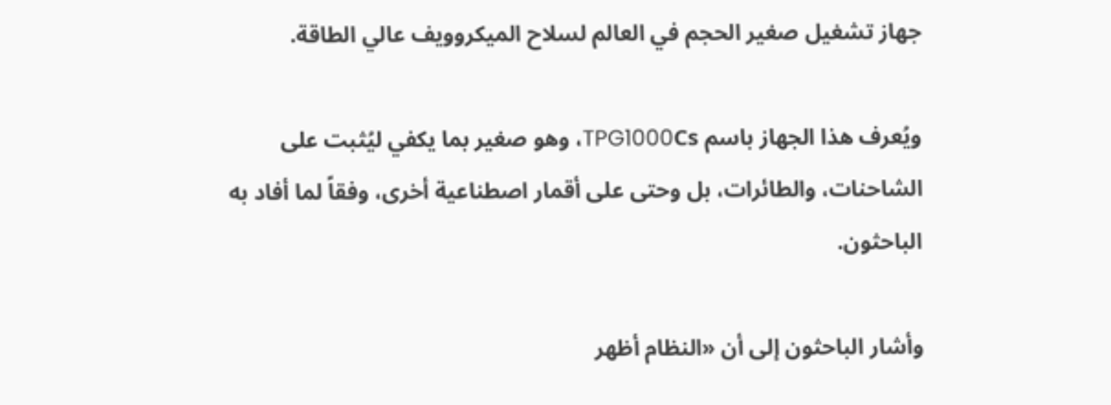جهاز تشغيل صغير الحجم في العالم لسلاح الميكروويف عالي الطاقة.

ويُعرف هذا الجهاز باسم TPG1000Cs، وهو صغير بما يكفي ليُثبت على الشاحنات، والطائرات، بل وحتى على أقمار اصطناعية أخرى، وفقاً لما أفاد به الباحثون.

وأشار الباحثون إلى أن «النظام أظهر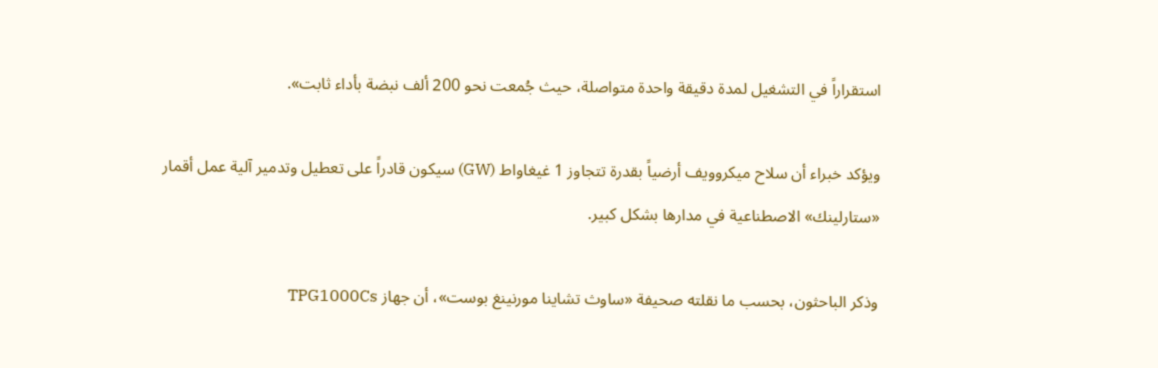استقراراً في التشغيل لمدة دقيقة واحدة متواصلة، حيث جُمعت نحو 200 ألف نبضة بأداء ثابت».

ويؤكد خبراء أن سلاح ميكروويف أرضياً بقدرة تتجاوز 1 غيغاواط (GW) سيكون قادراً على تعطيل وتدمير آلية عمل أقمار «ستارلينك» الاصطناعية في مدارها بشكل كبير.

وذكر الباحثون، بحسب ما نقلته صحيفة «ساوث تشاينا مورنينغ بوست»، أن جهاز TPG1000Cs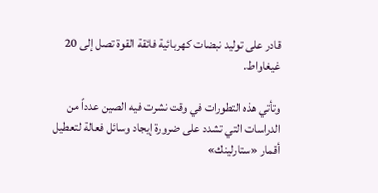قادر على توليد نبضات كهربائية فائقة القوة تصل إلى 20 غيغاواط.

وتأتي هذه التطورات في وقت نشرت فيه الصين عدداً من الدراسات التي تشدد على ضرورة إيجاد وسائل فعالة لتعطيل أقمار «ستارلينك»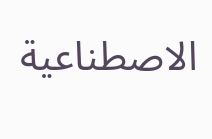الاصطناعية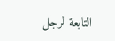التابعة لرجل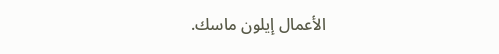الأعمال إيلون ماسك.